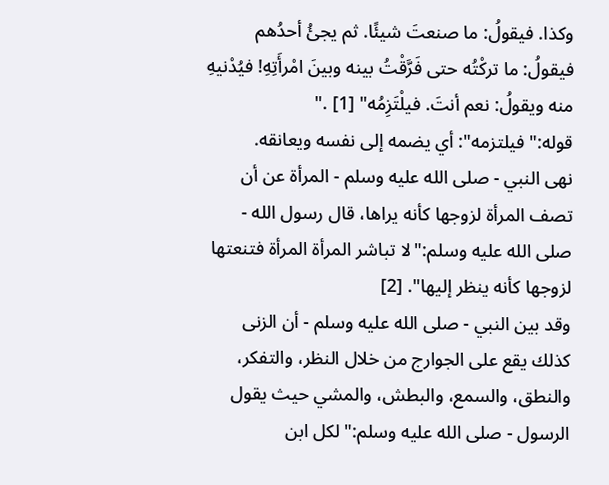وكذا. فيقولُ: ما صنعتَ شيئًا. ثم يجئُ أحدُهم فيقولُ: ما تركْتُه حتى فَرَّقْتُ بينه وبينَ امْرأَتِهِ! فيُدْنيهِ منه ويقولُ: نعم أنتَ. فيلْتَزِمُه" [1] ."
قوله:"فيلتزمه": أي يضمه إلى نفسه ويعانقه.
نهى النبي - صلى الله عليه وسلم - المرأة عن أن تصف المرأة لزوجها كأنه يراها، قال رسول الله - صلى الله عليه وسلم:"لا تباشر المرأة المرأة فتنعتها لزوجها كأنه ينظر إليها". [2]
وقد بين النبي - صلى الله عليه وسلم - أن الزنى كذلك يقع على الجوارج من خلال النظر، والتفكر، والنطق، والسمع، والبطش، والمشي حيث يقول الرسول - صلى الله عليه وسلم:"لكل ابن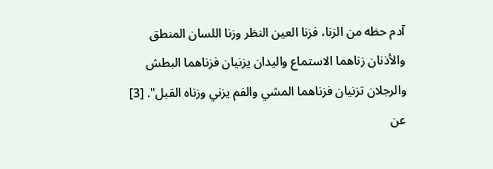آدم حظه من الزنا، فزنا العين النظر وزنا اللسان المنطق والأذنان زناهما الاستماع واليدان يزنيان فزناهما البطش والرجلان تزنيان فزناهما المشي والفم يزني وزناه القبل". [3]
عن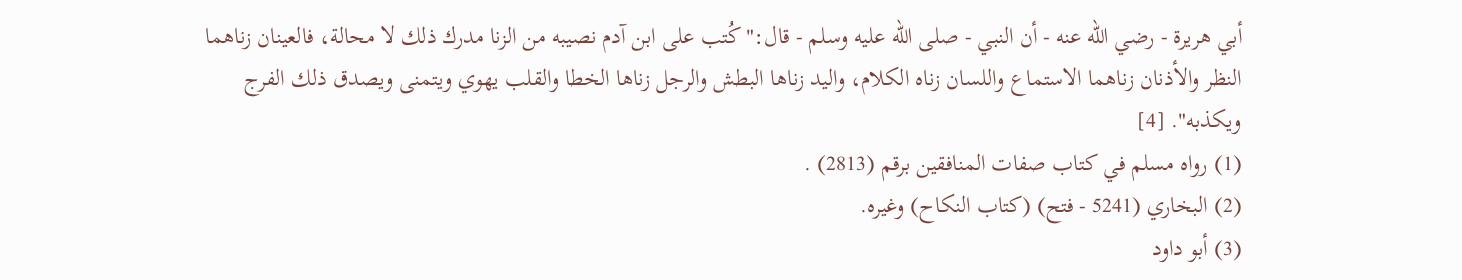أبي هريرة - رضي الله عنه - أن النبي - صلى الله عليه وسلم - قال:"كُتب على ابن آدم نصيبه من الزنا مدرك ذلك لا محالة، فالعينان زناهما النظر والأذنان زناهما الاستماع واللسان زناه الكلام، واليد زناها البطش والرجل زناها الخطا والقلب يهوي ويتمنى ويصدق ذلك الفرج ويكذبه". [4]
(1) رواه مسلم في كتاب صفات المنافقين برقم (2813) .
(2) البخاري (5241 - فتح) (كتاب النكاح) وغيره.
(3) أبو داود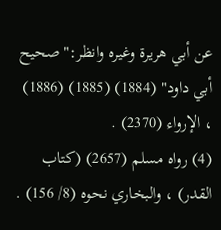عن أبي هريرة وغيره وانظر:"صحيح أبي داود" (1884) (1885) (1886) ، الإرواء (2370) .
(4) رواه مسلم (2657) (كتاب القدر) ، والبخاري نحوه (8/ 156) .